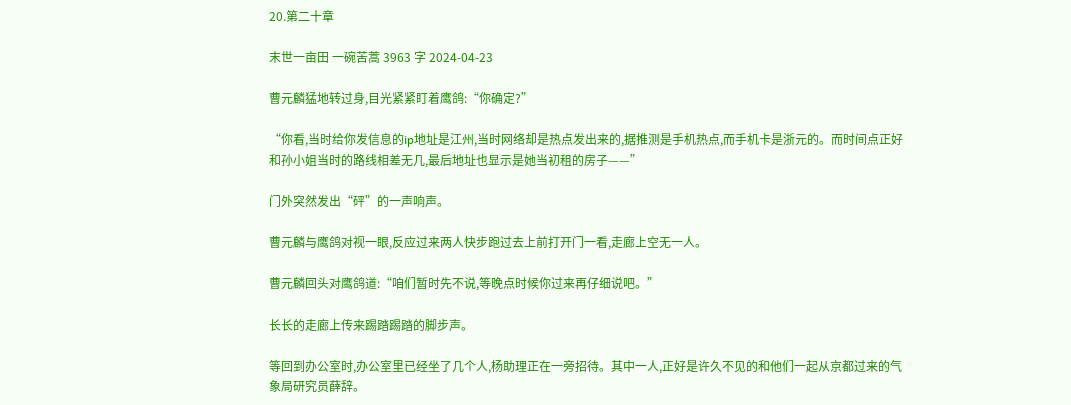20.第二十章

末世一亩田 一碗苦蒿 3963 字 2024-04-23

曹元麟猛地转过身,目光紧紧盯着鹰鸽:“你确定?”

“你看,当时给你发信息的ip地址是江州,当时网络却是热点发出来的,据推测是手机热点,而手机卡是浙元的。而时间点正好和孙小姐当时的路线相差无几,最后地址也显示是她当初租的房子——”

门外突然发出“砰”的一声响声。

曹元麟与鹰鸽对视一眼,反应过来两人快步跑过去上前打开门一看,走廊上空无一人。

曹元麟回头对鹰鸽道:“咱们暂时先不说,等晚点时候你过来再仔细说吧。”

长长的走廊上传来踢踏踢踏的脚步声。

等回到办公室时,办公室里已经坐了几个人,杨助理正在一旁招待。其中一人,正好是许久不见的和他们一起从京都过来的气象局研究员薛辞。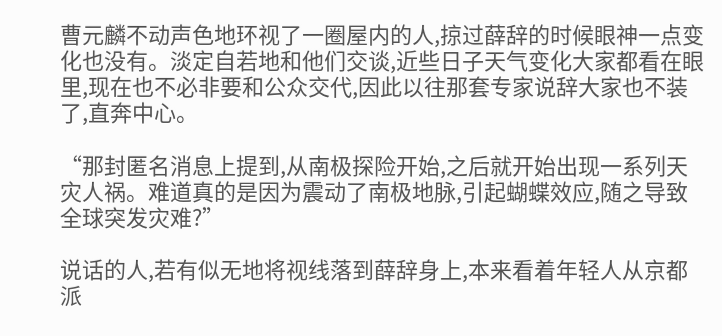曹元麟不动声色地环视了一圈屋内的人,掠过薛辞的时候眼神一点变化也没有。淡定自若地和他们交谈,近些日子天气变化大家都看在眼里,现在也不必非要和公众交代,因此以往那套专家说辞大家也不装了,直奔中心。

“那封匿名消息上提到,从南极探险开始,之后就开始出现一系列天灾人祸。难道真的是因为震动了南极地脉,引起蝴蝶效应,随之导致全球突发灾难?”

说话的人,若有似无地将视线落到薛辞身上,本来看着年轻人从京都派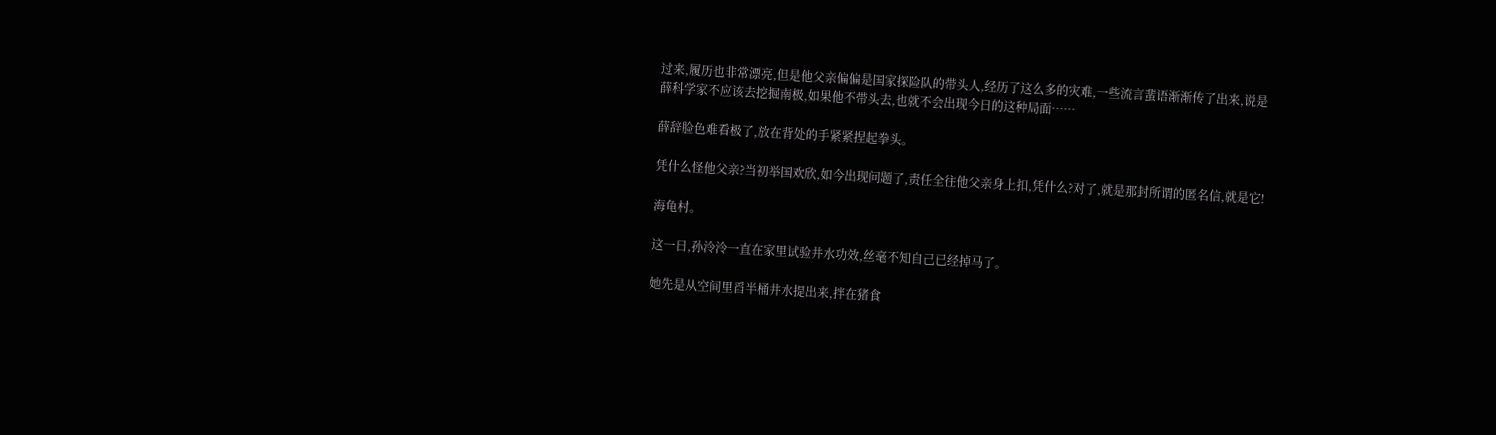过来,履历也非常漂亮,但是他父亲偏偏是国家探险队的带头人,经历了这么多的灾难,一些流言蜚语渐渐传了出来,说是薛科学家不应该去挖掘南极,如果他不带头去,也就不会出现今日的这种局面……

薛辞脸色难看极了,放在背处的手紧紧捏起拳头。

凭什么怪他父亲?当初举国欢欣,如今出现问题了,责任全往他父亲身上扣,凭什么?对了,就是那封所谓的匿名信,就是它!

海龟村。

这一日,孙泠泠一直在家里试验井水功效,丝毫不知自己已经掉马了。

她先是从空间里舀半桶井水提出来,拌在猪食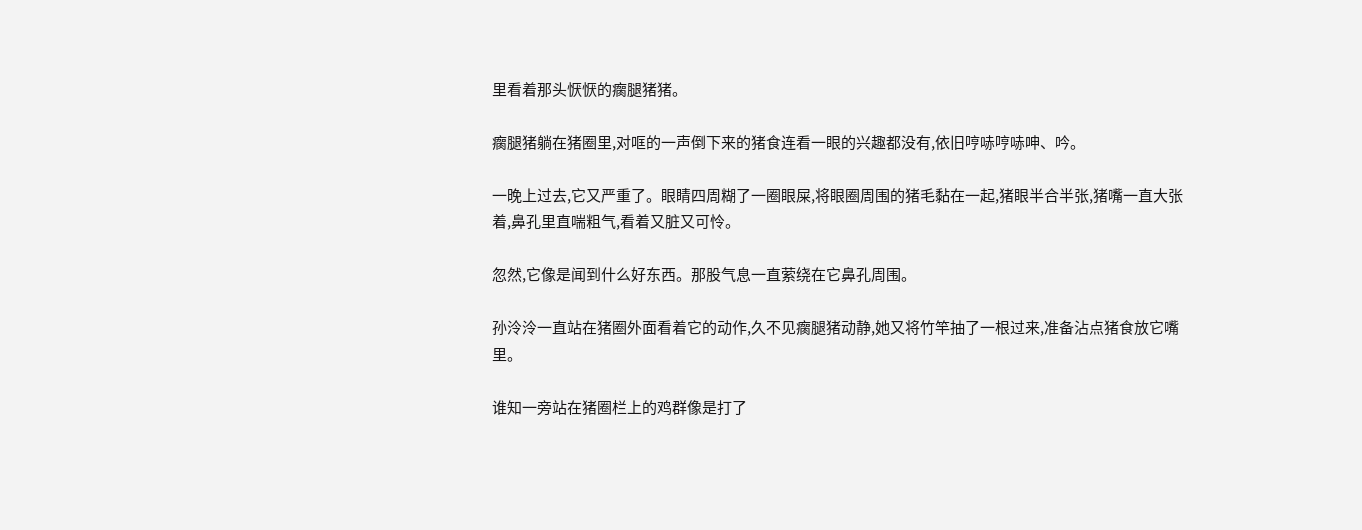里看着那头恹恹的瘸腿猪猪。

瘸腿猪躺在猪圈里,对哐的一声倒下来的猪食连看一眼的兴趣都没有,依旧哼哧哼哧呻、吟。

一晚上过去,它又严重了。眼睛四周糊了一圈眼屎,将眼圈周围的猪毛黏在一起,猪眼半合半张,猪嘴一直大张着,鼻孔里直喘粗气,看着又脏又可怜。

忽然,它像是闻到什么好东西。那股气息一直萦绕在它鼻孔周围。

孙泠泠一直站在猪圈外面看着它的动作,久不见瘸腿猪动静,她又将竹竿抽了一根过来,准备沾点猪食放它嘴里。

谁知一旁站在猪圈栏上的鸡群像是打了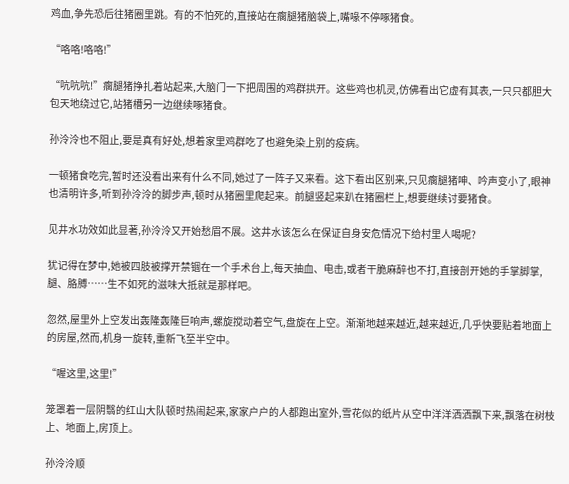鸡血,争先恐后往猪圈里跳。有的不怕死的,直接站在瘸腿猪脑袋上,嘴喙不停啄猪食。

“咯咯!咯咯!”

“吭吭吭!”瘸腿猪挣扎着站起来,大脑门一下把周围的鸡群拱开。这些鸡也机灵,仿佛看出它虚有其表,一只只都胆大包天地绕过它,站猪槽另一边继续啄猪食。

孙泠泠也不阻止,要是真有好处,想着家里鸡群吃了也避免染上别的疫病。

一顿猪食吃完,暂时还没看出来有什么不同,她过了一阵子又来看。这下看出区别来,只见瘸腿猪呻、吟声变小了,眼神也清明许多,听到孙泠泠的脚步声,顿时从猪圈里爬起来。前腿竖起来趴在猪圈栏上,想要继续讨要猪食。

见井水功效如此显著,孙泠泠又开始愁眉不展。这井水该怎么在保证自身安危情况下给村里人喝呢?

犹记得在梦中,她被四肢被撑开禁锢在一个手术台上,每天抽血、电击,或者干脆麻醉也不打,直接剖开她的手掌脚掌,腿、胳膊……生不如死的滋味大抵就是那样吧。

忽然,屋里外上空发出轰隆轰隆巨响声,螺旋搅动着空气,盘旋在上空。渐渐地越来越近,越来越近,几乎快要贴着地面上的房屋,然而,机身一旋转,重新飞至半空中。

“喔这里,这里!”

笼罩着一层阴翳的红山大队顿时热闹起来,家家户户的人都跑出室外,雪花似的纸片从空中洋洋洒洒飘下来,飘落在树枝上、地面上,房顶上。

孙泠泠顺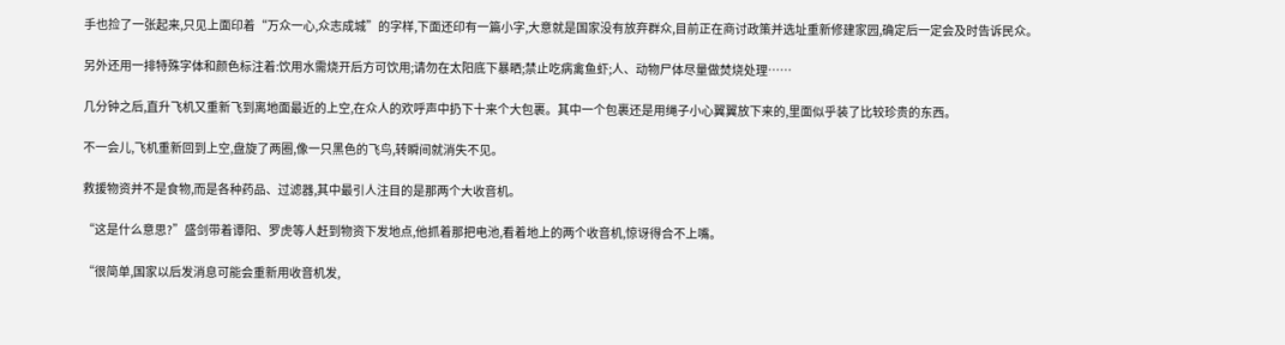手也捡了一张起来,只见上面印着“万众一心,众志成城”的字样,下面还印有一篇小字,大意就是国家没有放弃群众,目前正在商讨政策并选址重新修建家园,确定后一定会及时告诉民众。

另外还用一排特殊字体和颜色标注着:饮用水需烧开后方可饮用;请勿在太阳底下暴晒;禁止吃病禽鱼虾;人、动物尸体尽量做焚烧处理……

几分钟之后,直升飞机又重新飞到离地面最近的上空,在众人的欢呼声中扔下十来个大包裹。其中一个包裹还是用绳子小心翼翼放下来的,里面似乎装了比较珍贵的东西。

不一会儿,飞机重新回到上空,盘旋了两圈,像一只黑色的飞鸟,转瞬间就消失不见。

救援物资并不是食物,而是各种药品、过滤器,其中最引人注目的是那两个大收音机。

“这是什么意思?”盛剑带着谭阳、罗虎等人赶到物资下发地点,他抓着那把电池,看着地上的两个收音机,惊讶得合不上嘴。

“很简单,国家以后发消息可能会重新用收音机发,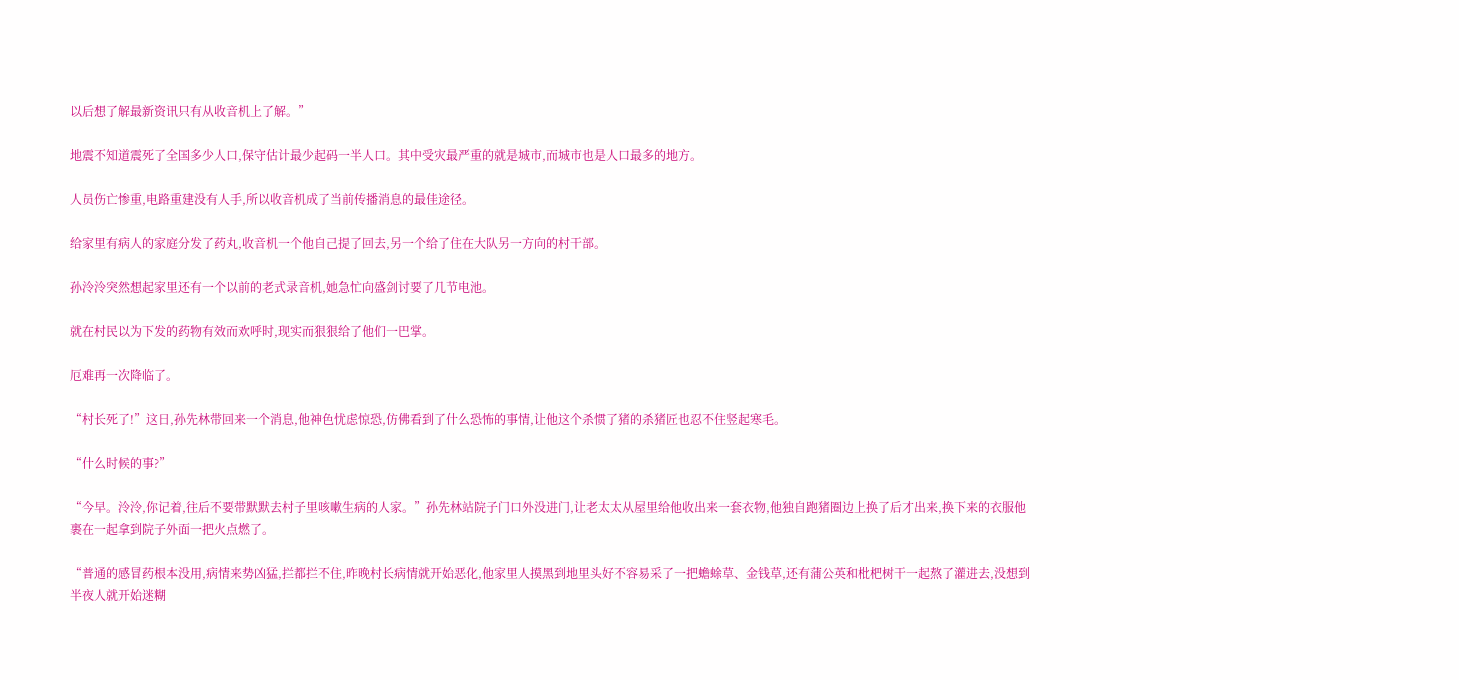以后想了解最新资讯只有从收音机上了解。”

地震不知道震死了全国多少人口,保守估计最少起码一半人口。其中受灾最严重的就是城市,而城市也是人口最多的地方。

人员伤亡惨重,电路重建没有人手,所以收音机成了当前传播消息的最佳途径。

给家里有病人的家庭分发了药丸,收音机一个他自己提了回去,另一个给了住在大队另一方向的村干部。

孙泠泠突然想起家里还有一个以前的老式录音机,她急忙向盛剑讨要了几节电池。

就在村民以为下发的药物有效而欢呼时,现实而狠狠给了他们一巴掌。

厄难再一次降临了。

“村长死了!”这日,孙先林带回来一个消息,他神色忧虑惊恐,仿佛看到了什么恐怖的事情,让他这个杀惯了猪的杀猪匠也忍不住竖起寒毛。

“什么时候的事?”

“今早。泠泠,你记着,往后不要带默默去村子里咳嗽生病的人家。”孙先林站院子门口外没进门,让老太太从屋里给他收出来一套衣物,他独自跑猪圈边上换了后才出来,换下来的衣服他裹在一起拿到院子外面一把火点燃了。

“普通的感冒药根本没用,病情来势凶猛,拦都拦不住,昨晚村长病情就开始恶化,他家里人摸黑到地里头好不容易采了一把蟾蜍草、金钱草,还有蒲公英和枇杷树干一起熬了灌进去,没想到半夜人就开始迷糊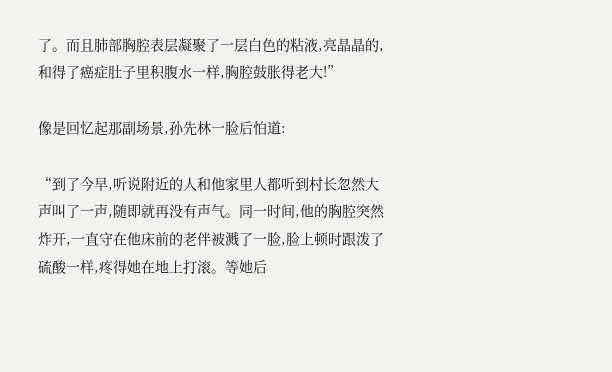了。而且肺部胸腔表层凝聚了一层白色的粘液,亮晶晶的,和得了癌症肚子里积腹水一样,胸腔鼓胀得老大!”

像是回忆起那副场景,孙先林一脸后怕道:

“到了今早,听说附近的人和他家里人都听到村长忽然大声叫了一声,随即就再没有声气。同一时间,他的胸腔突然炸开,一直守在他床前的老伴被溅了一脸,脸上顿时跟泼了硫酸一样,疼得她在地上打滚。等她后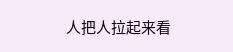人把人拉起来看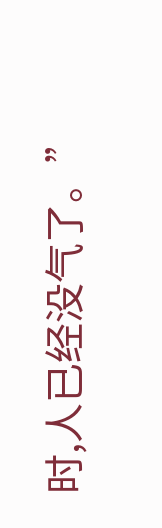时,人已经没气了。”